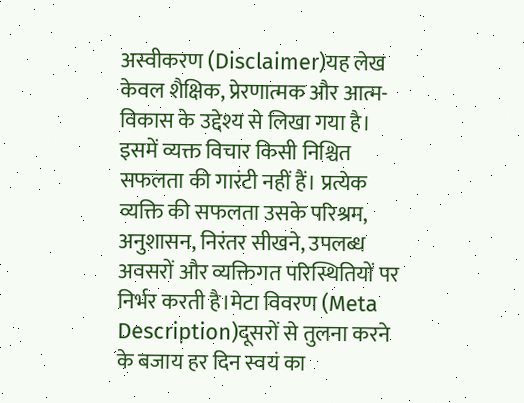अस्वीकरण (Disclaimer)यह लेख केवल शैक्षिक, प्रेरणात्मक और आत्म-विकास के उद्देश्य से लिखा गया है। इसमें व्यक्त विचार किसी निश्चित सफलता की गारंटी नहीं हैं। प्रत्येक व्यक्ति की सफलता उसके परिश्रम, अनुशासन, निरंतर सीखने, उपलब्ध अवसरों और व्यक्तिगत परिस्थितियों पर निर्भर करती है।मेटा विवरण (Meta Description)दूसरों से तुलना करने के बजाय हर दिन स्वयं का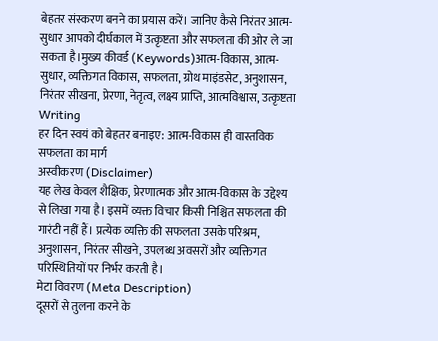बेहतर संस्करण बनने का प्रयास करें। जानिए कैसे निरंतर आत्म-सुधार आपको दीर्घकाल में उत्कृष्टता और सफलता की ओर ले जा सकता है।मुख्य कीवर्ड (Keywords)आत्म-विकास, आत्म-सुधार, व्यक्तिगत विकास, सफलता, ग्रोथ माइंडसेट, अनुशासन, निरंतर सीखना, प्रेरणा, नेतृत्व, लक्ष्य प्राप्ति, आत्मविश्वास, उत्कृष्टता
Writing
हर दिन स्वयं को बेहतर बनाइए: आत्म-विकास ही वास्तविक सफलता का मार्ग
अस्वीकरण (Disclaimer)
यह लेख केवल शैक्षिक, प्रेरणात्मक और आत्म-विकास के उद्देश्य से लिखा गया है। इसमें व्यक्त विचार किसी निश्चित सफलता की गारंटी नहीं हैं। प्रत्येक व्यक्ति की सफलता उसके परिश्रम, अनुशासन, निरंतर सीखने, उपलब्ध अवसरों और व्यक्तिगत परिस्थितियों पर निर्भर करती है।
मेटा विवरण (Meta Description)
दूसरों से तुलना करने के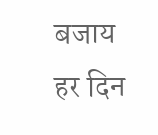बजाय हर दिन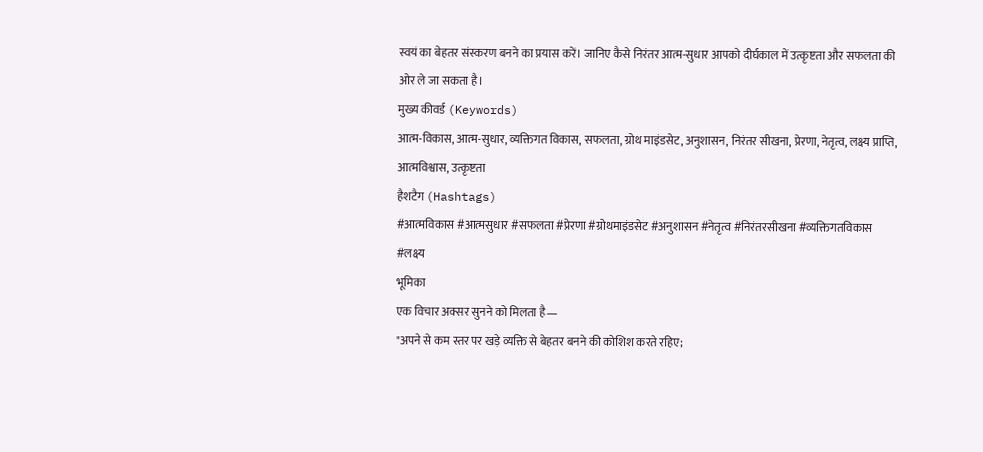स्वयं का बेहतर संस्करण बनने का प्रयास करें। जानिए कैसे निरंतर आत्म-सुधार आपको दीर्घकाल में उत्कृष्टता और सफलता की ओर ले जा सकता है।
मुख्य कीवर्ड (Keywords)
आत्म-विकास, आत्म-सुधार, व्यक्तिगत विकास, सफलता, ग्रोथ माइंडसेट, अनुशासन, निरंतर सीखना, प्रेरणा, नेतृत्व, लक्ष्य प्राप्ति, आत्मविश्वास, उत्कृष्टता
हैशटैग (Hashtags)
#आत्मविकास #आत्मसुधार #सफलता #प्रेरणा #ग्रोथमाइंडसेट #अनुशासन #नेतृत्व #निरंतरसीखना #व्यक्तिगतविकास #लक्ष्य
भूमिका
एक विचार अक्सर सुनने को मिलता है—
"अपने से कम स्तर पर खड़े व्यक्ति से बेहतर बनने की कोशिश करते रहिए;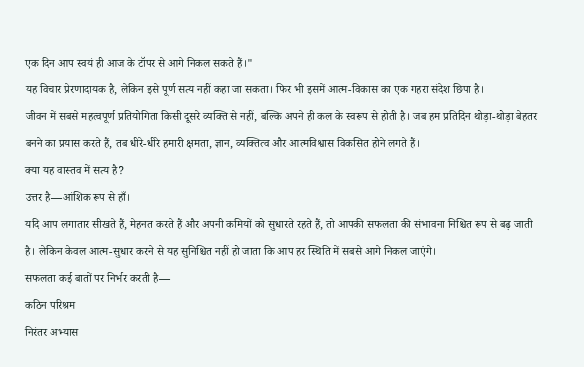एक दिन आप स्वयं ही आज के टॉपर से आगे निकल सकते हैं।"
यह विचार प्रेरणादायक है, लेकिन इसे पूर्ण सत्य नहीं कहा जा सकता। फिर भी इसमें आत्म-विकास का एक गहरा संदेश छिपा है।
जीवन में सबसे महत्वपूर्ण प्रतियोगिता किसी दूसरे व्यक्ति से नहीं, बल्कि अपने ही कल के स्वरूप से होती है। जब हम प्रतिदिन थोड़ा-थोड़ा बेहतर बनने का प्रयास करते हैं, तब धीरे-धीरे हमारी क्षमता, ज्ञान, व्यक्तित्व और आत्मविश्वास विकसित होने लगते हैं।
क्या यह वास्तव में सत्य है?
उत्तर है—आंशिक रूप से हाँ।
यदि आप लगातार सीखते हैं, मेहनत करते हैं और अपनी कमियों को सुधारते रहते हैं, तो आपकी सफलता की संभावना निश्चित रूप से बढ़ जाती है। लेकिन केवल आत्म-सुधार करने से यह सुनिश्चित नहीं हो जाता कि आप हर स्थिति में सबसे आगे निकल जाएंगे।
सफलता कई बातों पर निर्भर करती है—
कठिन परिश्रम
निरंतर अभ्यास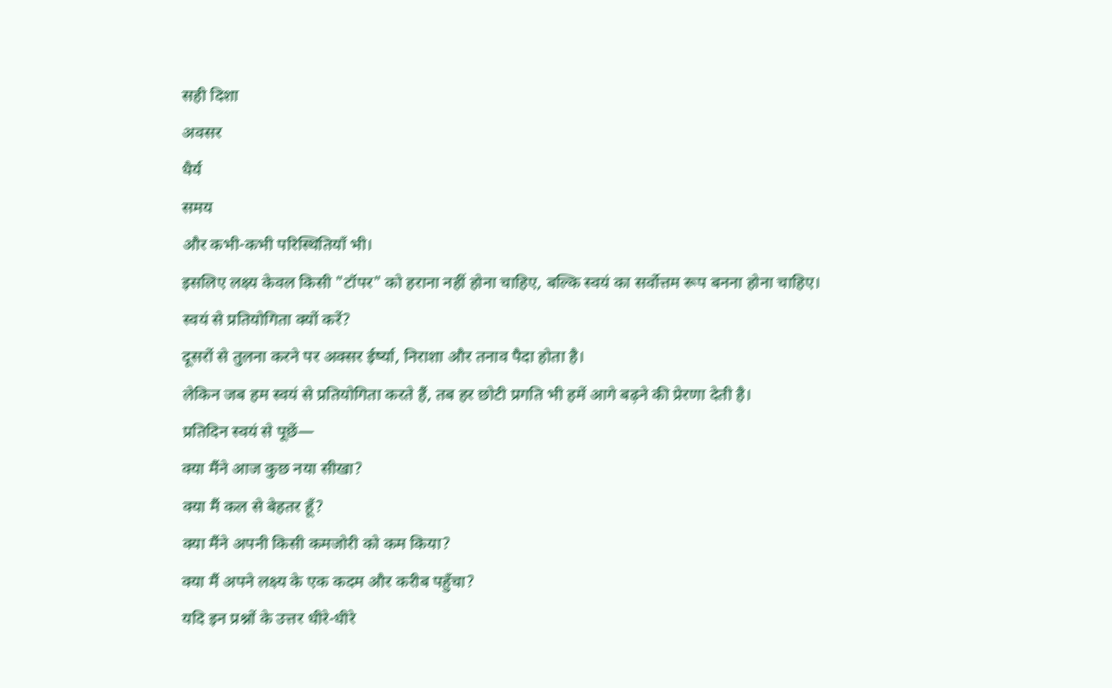सही दिशा
अवसर
धैर्य
समय
और कभी-कभी परिस्थितियाँ भी।
इसलिए लक्ष्य केवल किसी "टॉपर" को हराना नहीं होना चाहिए, बल्कि स्वयं का सर्वोत्तम रूप बनना होना चाहिए।
स्वयं से प्रतियोगिता क्यों करें?
दूसरों से तुलना करने पर अक्सर ईर्ष्या, निराशा और तनाव पैदा होता है।
लेकिन जब हम स्वयं से प्रतियोगिता करते हैं, तब हर छोटी प्रगति भी हमें आगे बढ़ने की प्रेरणा देती है।
प्रतिदिन स्वयं से पूछें—
क्या मैंने आज कुछ नया सीखा?
क्या मैं कल से बेहतर हूँ?
क्या मैंने अपनी किसी कमजोरी को कम किया?
क्या मैं अपने लक्ष्य के एक कदम और करीब पहुँचा?
यदि इन प्रश्नों के उत्तर धीरे-धीरे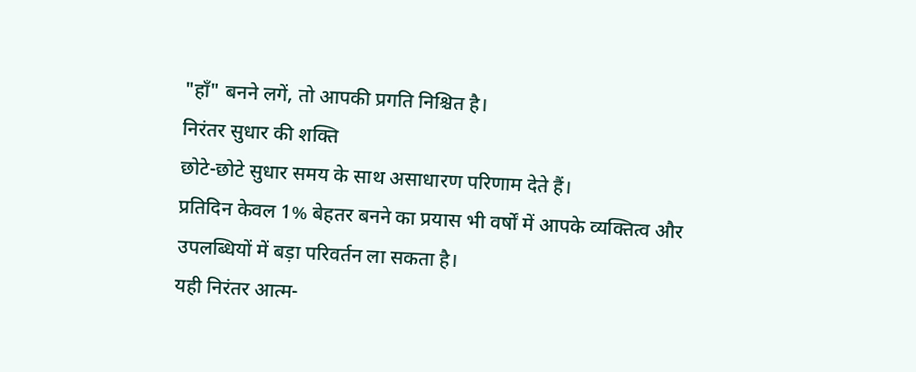"हाँ" बनने लगें, तो आपकी प्रगति निश्चित है।
निरंतर सुधार की शक्ति
छोटे-छोटे सुधार समय के साथ असाधारण परिणाम देते हैं।
प्रतिदिन केवल 1% बेहतर बनने का प्रयास भी वर्षों में आपके व्यक्तित्व और उपलब्धियों में बड़ा परिवर्तन ला सकता है।
यही निरंतर आत्म-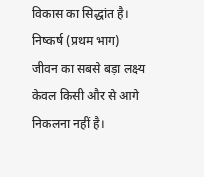विकास का सिद्धांत है।
निष्कर्ष (प्रथम भाग)
जीवन का सबसे बड़ा लक्ष्य केवल किसी और से आगे निकलना नहीं है।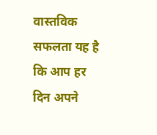वास्तविक सफलता यह है कि आप हर दिन अपने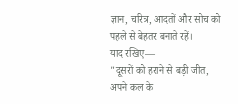ज्ञान, चरित्र, आदतों और सोच को पहले से बेहतर बनाते रहें।
याद रखिए—
"दूसरों को हराने से बड़ी जीत, अपने कल के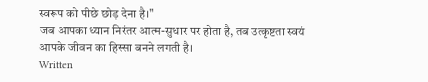स्वरूप को पीछे छोड़ देना है।"
जब आपका ध्यान निरंतर आत्म-सुधार पर होता है, तब उत्कृष्टता स्वयं आपके जीवन का हिस्सा बनने लगती है।
Written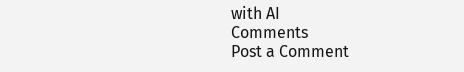with AI
Comments
Post a Comment